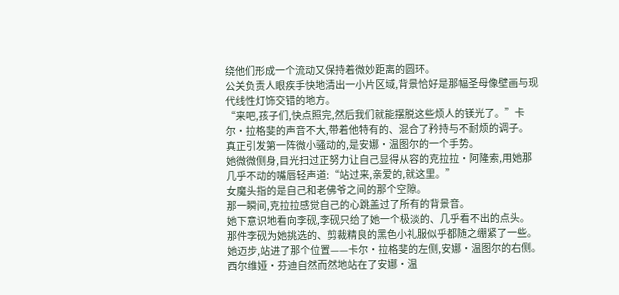绕他们形成一个流动又保持着微妙距离的圆环。
公关负责人眼疾手快地清出一小片区域,背景恰好是那幅圣母像壁画与现代线性灯饰交错的地方。
“来吧,孩子们,快点照完,然后我们就能摆脱这些烦人的镁光了。”卡尔•拉格斐的声音不大,带着他特有的、混合了矜持与不耐烦的调子。
真正引发第一阵微小骚动的,是安娜•温图尔的一个手势。
她微微侧身,目光扫过正努力让自己显得从容的克拉拉•阿隆索,用她那几乎不动的嘴唇轻声道:“站过来,亲爱的,就这里。”
女魔头指的是自己和老佛爷之间的那个空隙。
那一瞬间,克拉拉感觉自己的心跳盖过了所有的背景音。
她下意识地看向李砚,李砚只给了她一个极淡的、几乎看不出的点头。
那件李砚为她挑选的、剪裁精良的黑色小礼服似乎都随之绷紧了一些。
她迈步,站进了那个位置——卡尔•拉格斐的左侧,安娜•温图尔的右侧。
西尔维娅·芬迪自然而然地站在了安娜•温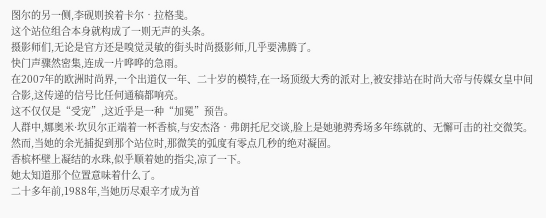图尔的另一侧,李砚则挨着卡尔•拉格斐。
这个站位组合本身就构成了一则无声的头条。
摄影师们,无论是官方还是嗅觉灵敏的街头时尚摄影师,几乎要沸腾了。
快门声骤然密集,连成一片哗哗的急雨。
在2007年的欧洲时尚界,一个出道仅一年、二十岁的模特,在一场顶级大秀的派对上,被安排站在时尚大帝与传媒女皇中间合影,这传递的信号比任何通稿都响亮。
这不仅仅是“受宠”,这近乎是一种“加冕”预告。
人群中,娜奥米·坎贝尔正端着一杯香槟,与安杰洛•弗朗托尼交谈,脸上是她驰骋秀场多年练就的、无懈可击的社交微笑。
然而,当她的余光捕捉到那个站位时,那微笑的弧度有零点几秒的绝对凝固。
香槟杯壁上凝结的水珠,似乎顺着她的指尖,凉了一下。
她太知道那个位置意味着什么了。
二十多年前,1988年,当她历尽艰辛才成为首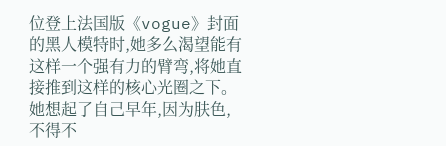位登上法国版《vogue》封面的黑人模特时,她多么渴望能有这样一个强有力的臂弯,将她直接推到这样的核心光圈之下。
她想起了自己早年,因为肤色,不得不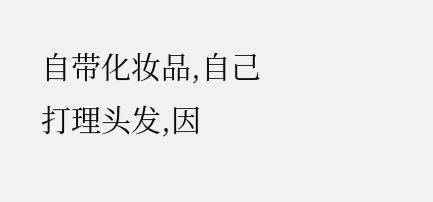自带化妆品,自己打理头发,因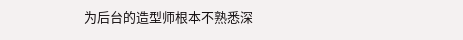为后台的造型师根本不熟悉深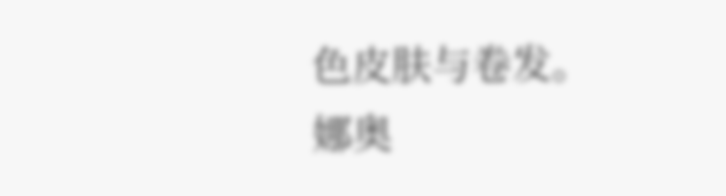色皮肤与卷发。
娜奥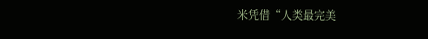米凭借“人类最完美